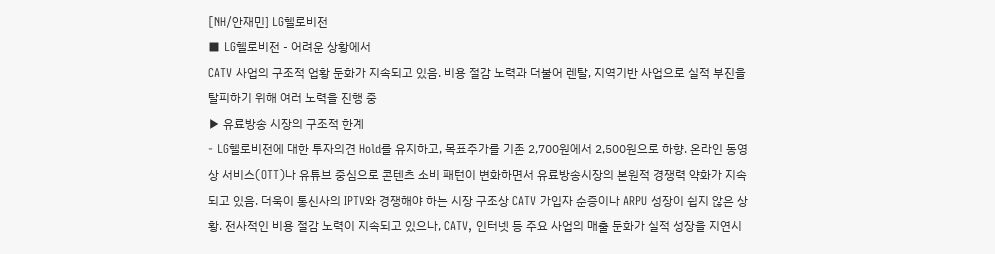[NH/안재민] LG헬로비전
■ LG헬로비전 - 어려운 상황에서
CATV 사업의 구조적 업황 둔화가 지속되고 있음. 비용 절감 노력과 더불어 렌탈, 지역기반 사업으로 실적 부진을 탈피하기 위해 여러 노력을 진행 중
▶ 유료방송 시장의 구조적 한계
- LG헬로비전에 대한 투자의견 Hold를 유지하고, 목표주가를 기존 2,700원에서 2,500원으로 하향. 온라인 동영상 서비스(OTT)나 유튜브 중심으로 콘텐츠 소비 패턴이 변화하면서 유료방송시장의 본원적 경쟁력 약화가 지속되고 있음. 더욱이 통신사의 IPTV와 경쟁해야 하는 시장 구조상 CATV 가입자 순증이나 ARPU 성장이 쉽지 않은 상황. 전사적인 비용 절감 노력이 지속되고 있으나, CATV, 인터넷 등 주요 사업의 매출 둔화가 실적 성장을 지연시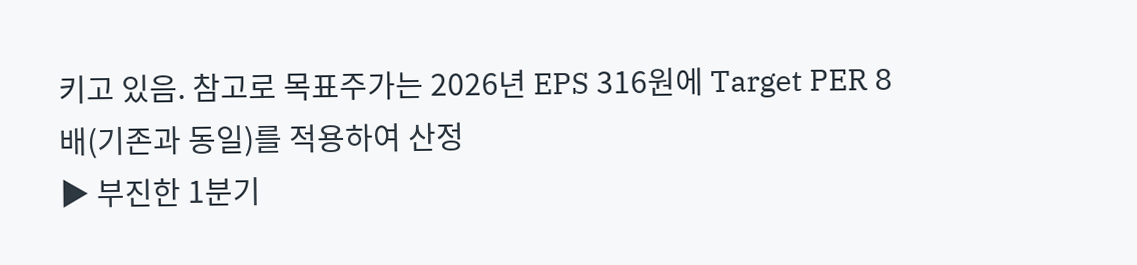키고 있음. 참고로 목표주가는 2026년 EPS 316원에 Target PER 8배(기존과 동일)를 적용하여 산정
▶ 부진한 1분기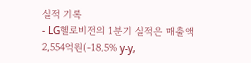실적 기록
- LG헬로비전의 1분기 실적은 매출액 2,554억원(-18.5% y-y,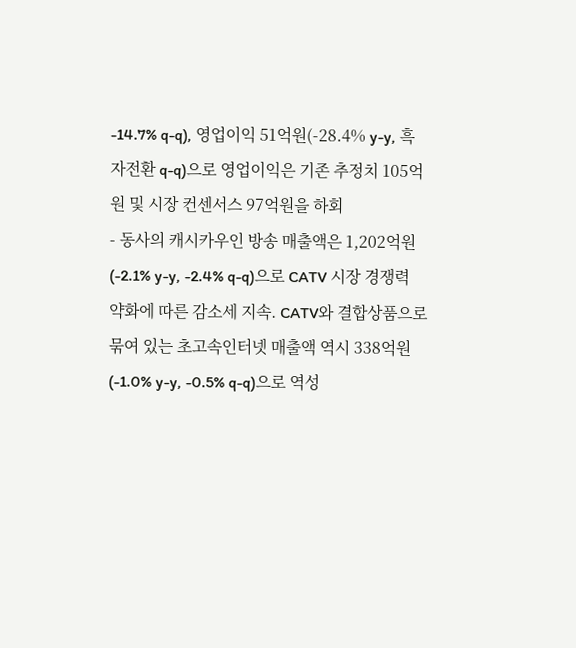-14.7% q-q), 영업이익 51억원(-28.4% y-y, 흑자전환 q-q)으로 영업이익은 기존 추정치 105억원 및 시장 컨센서스 97억원을 하회
- 동사의 캐시카우인 방송 매출액은 1,202억원(-2.1% y-y, -2.4% q-q)으로 CATV 시장 경쟁력 약화에 따른 감소세 지속. CATV와 결합상품으로 묶여 있는 초고속인터넷 매출액 역시 338억원(-1.0% y-y, -0.5% q-q)으로 역성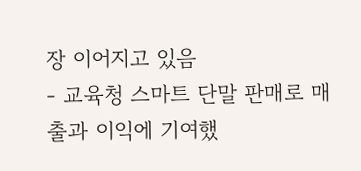장 이어지고 있음
- 교육청 스마트 단말 판매로 매출과 이익에 기여했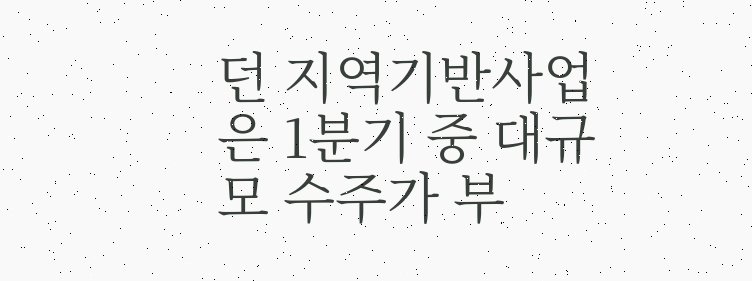던 지역기반사업은 1분기 중 대규모 수주가 부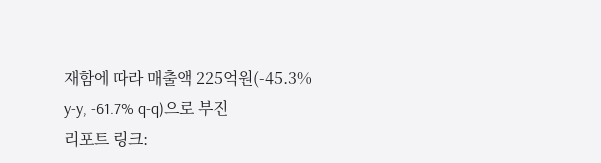재함에 따라 매출액 225억원(-45.3% y-y, -61.7% q-q)으로 부진
리포트 링크: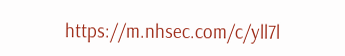https://m.nhsec.com/c/yll7l